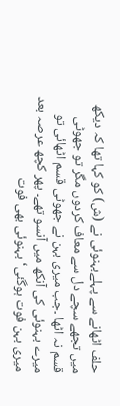حلف اٹھانے سے پہلےبہنوئی نے (ش) کو کہا تھا کہ دیکھ میں تجھے سچے دل سے معاف کردوں مگر تو جھوٹی قسم نہ اٹھا ۔جب میری بہن نے جھوٹی قسم اٹھائی تو میرے بہنوئی کی آنکھ میں آنسو تھے۔ پھر کچھ عرصہ بعد میری بہن فوت ہوگئی‘ بہنوئی بھی فوت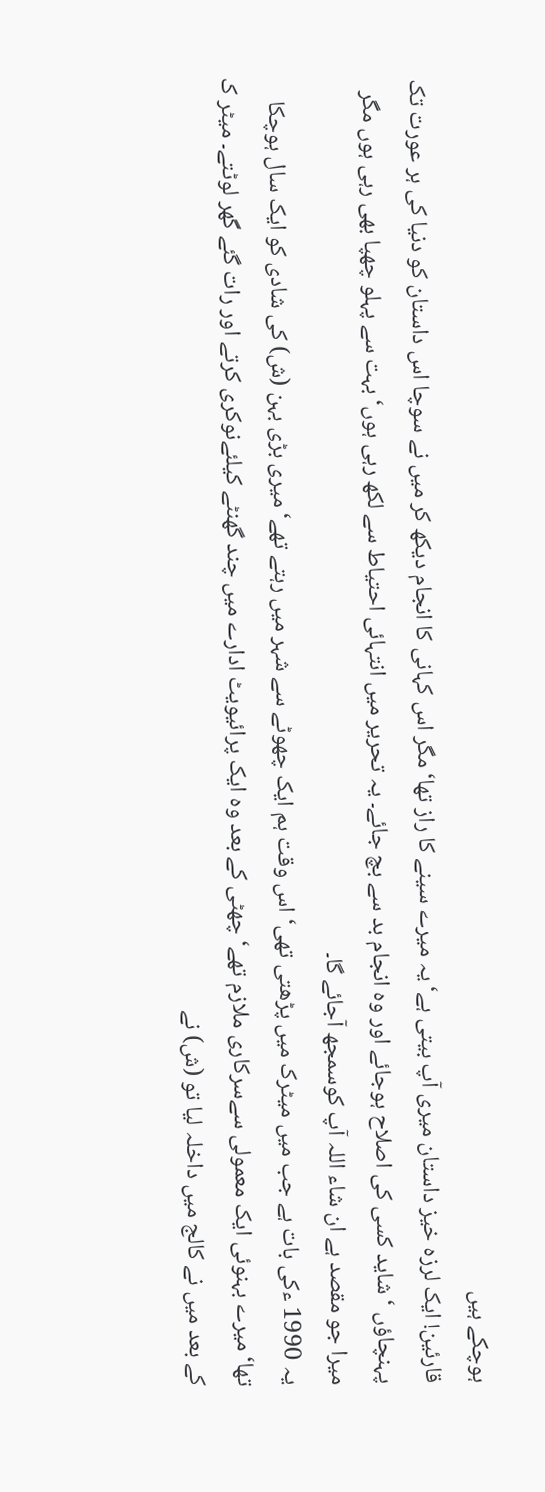ہوچکے ہیں
قارئین! ایک لرزہ خیز داستان میری آپ بیتی ہے‘ یہ میرے سینے کا راز تھا‘ مگر اس کہانی کا انجام دیکھ کر میں نے سوچا اس داستان کو دنیا کی ہر عورت تک پہنچاؤں ‘ شاید کسی کی اصلاح ہوجائے اور وہ انجام بد سے بچ جائے۔ یہ تحریر میں انتہائی احتیاط سے لکھ رہی ہوں‘ بہت سے پہلو چھپا بھی رہی ہوں مگر میرا جو مقصد ہے ان شاء اللہ آپ کوسمجھ آجائے گا۔
یہ 1990 ءکی بات ہے جب میں میٹرک میں پڑھتی تھی‘ اس وقت ہم ایک چھوٹے سے شہر میں رہتے تھے‘ میری بڑی بہن (ش) کی شادی کو ایک سال ہوچکا تھا‘ میرے بہنوئی ایک معمولی سےسرکاری ملازم تھے‘چھٹی کے بعد وہ ایک پرائیویٹ ادارے میں چند گھنٹے کیلئےنوکری کرتے اور رات گئے گھر لوٹتے۔ میٹر ک کے بعد میں نے کالج میں داخلہ لیا تو (ش) نے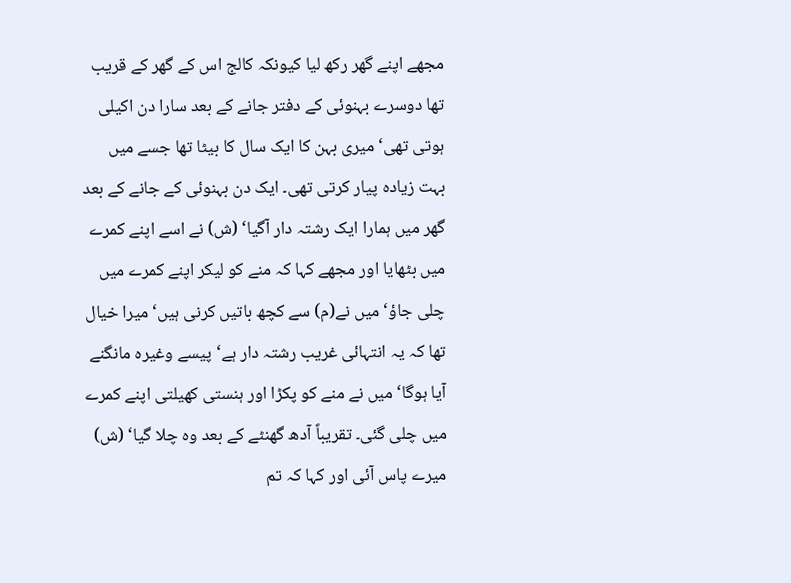مجھے اپنے گھر رکھ لیا کیونکہ کالج اس کے گھر کے قریب تھا دوسرے بہنوئی کے دفتر جانے کے بعد سارا دن اکیلی ہوتی تھی‘ میری بہن کا ایک سال کا بیٹا تھا جسے میں بہت زیادہ پیار کرتی تھی۔ ایک دن بہنوئی کے جانے کے بعد گھر میں ہمارا ایک رشتہ دار آگیا‘ (ش) نے اسے اپنے کمرے میں بٹھایا اور مجھے کہا کہ منے کو لیکر اپنے کمرے میں چلی جاؤ‘ میں نے(م) سے کچھ باتیں کرنی ہیں‘ میرا خیال تھا کہ یہ انتہائی غریب رشتہ دار ہے‘ پیسے وغیرہ مانگنے آیا ہوگا‘ میں نے منے کو پکڑا اور ہنستی کھیلتی اپنے کمرے میں چلی گئی۔ تقریباً آدھ گھنٹے کے بعد وہ چلا گیا‘ (ش) میرے پاس آئی اور کہا کہ تم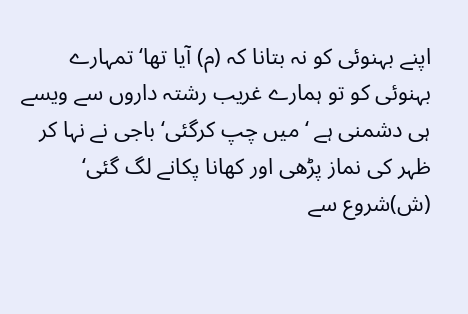اپنے بہنوئی کو نہ بتانا کہ (م) آیا تھا‘ تمہارے بہنوئی کو تو ہمارے غریب رشتہ داروں سے ویسے ہی دشمنی ہے ‘ میں چپ کرگئی‘ باجی نے نہا کر ظہر کی نماز پڑھی اور کھانا پکانے لگ گئی‘ (ش)شروع سے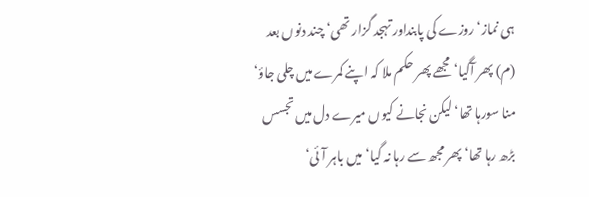ہی نماز‘ روزے کی پابنداور تہجد گزار تھی‘ چند دنوں بعد (م) پھر آگیا‘ مجھے پھر حکم ملا کہ اپنے کمرے میں چلی جاؤ‘ منا سورہا تھا‘ لیکن نجانے کیوں میرے دل میں تجسس بڑھ رہا تھا‘ پھر مجھ سے رہا نہ گیا‘ میں باہر آئی‘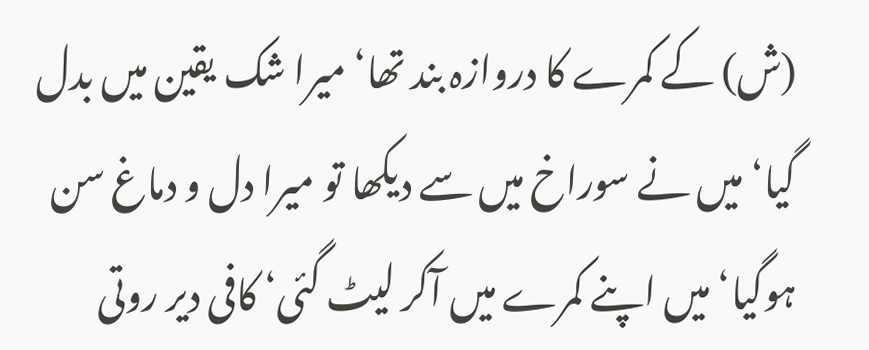(ش) کے کمرے کا دروازہ بند تھا‘ میرا شک یقین میں بدل گیا‘ میں نے سوراخ میں سے دیکھا تو میرا دل و دماغ سن ہوگیا‘ میں اپنے کمرے میں آکر لیٹ گئی‘ کافی دیر روتی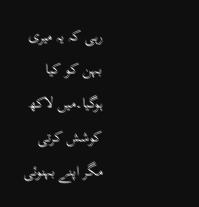رہی کہ یہ میری بہن کو کیا ہوگیا۔میں لاکھ کوشش کرتی مگر اپنے بہنوئی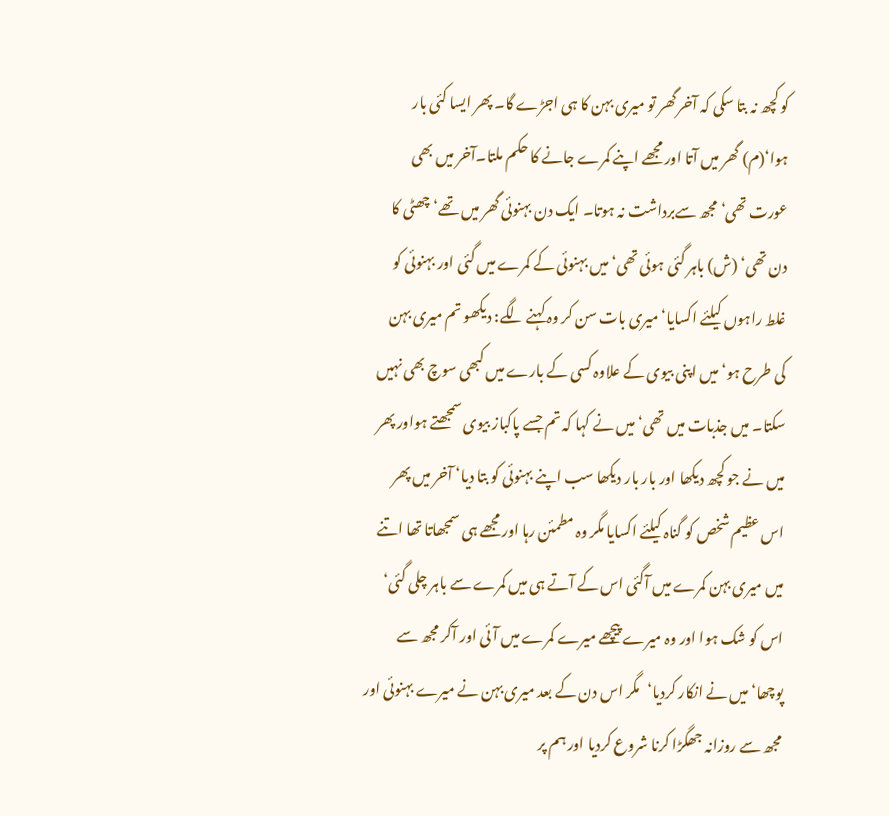کو کچھ نہ بتا سکی کہ آخر گھر تو میری بہن کا ہی اجڑے گا۔ پھر ایسا کئی بار ہوا‘(م) گھر میں آتا اور مجھے اپنے کمرے جانے کا حکم ملتا۔آخر میں بھی عورت تھی‘مجھ سےبرداشت نہ ہوتا۔ ایک دن بہنوئی گھر میں تھے‘ چھٹی کا دن تھی‘ (ش) باہر گئی ہوئی تھی‘ میں بہنوئی کے کمرے میں گئی اور بہنوئی کو غلط راہوں کیلئے اکسایا‘ میری بات سن کر وہ کہنے لگے: دیکھو تم میری بہن کی طرح ہو‘ میں اپنی بیوی کے علاوہ کسی کے بارے میں کبھی سوچ بھی نہیں سکتا۔ میں جذبات میں تھی‘ میں نے کہا کہ تم جسے پاکباز بیوی سمجھتے ہواور پھر میں نے جو کچھ دیکھا اور بار بار دیکھا سب اپنے بہنوئی کو بتا دیا‘ آخر میں پھر اس عظیم شخص کو گناہ کیلئے اکسایا مگر وہ مطمئن رہا اور مجھے ہی سمجھاتا تھا اتنے میں میری بہن کمرے میں آگئی اس کے آتے ہی میں کمرے سے باہر چلی گئی‘ اس کو شک ہوا اور وہ میرے پیچھے میرے کمرے میں آئی اور آکر مجھ سے پوچھا‘ میں نے انکار کردیا‘مگر اس دن کے بعد میری بہن نے میرے بہنوئی اور مجھ سے روزانہ جھگڑا کرنا شروع کردیا اور ہم پر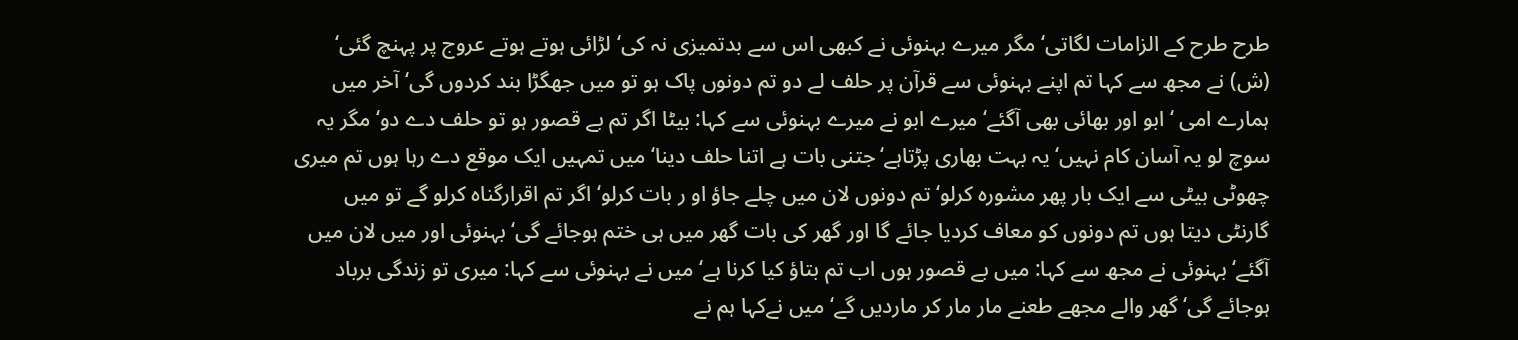طرح طرح کے الزامات لگاتی‘ مگر میرے بہنوئی نے کبھی اس سے بدتمیزی نہ کی‘ لڑائی ہوتے ہوتے عروج پر پہنچ گئی‘ (ش) نے مجھ سے کہا تم اپنے بہنوئی سے قرآن پر حلف لے دو تم دونوں پاک ہو تو میں جھگڑا بند کردوں گی‘آخر میں ہمارے امی ‘ ابو اور بھائی بھی آگئے‘ میرے ابو نے میرے بہنوئی سے کہا: بیٹا اگر تم بے قصور ہو تو حلف دے دو‘مگر یہ سوچ لو یہ آسان کام نہیں‘ یہ بہت بھاری پڑتاہے‘جتنی بات ہے اتنا حلف دینا‘ میں تمہیں ایک موقع دے رہا ہوں تم میری چھوٹی بیٹی سے ایک بار پھر مشورہ کرلو‘ تم دونوں لان میں چلے جاؤ او ر بات کرلو‘ اگر تم اقرارگناہ کرلو گے تو میں گارنٹی دیتا ہوں تم دونوں کو معاف کردیا جائے گا اور گھر کی بات گھر میں ہی ختم ہوجائے گی‘ بہنوئی اور میں لان میں آگئے‘ بہنوئی نے مجھ سے کہا: میں بے قصور ہوں اب تم بتاؤ کیا کرنا ہے‘ میں نے بہنوئی سے کہا: میری تو زندگی برباد ہوجائے گی‘ گھر والے مجھے طعنے مار مار کر ماردیں گے‘میں نےکہا ہم نے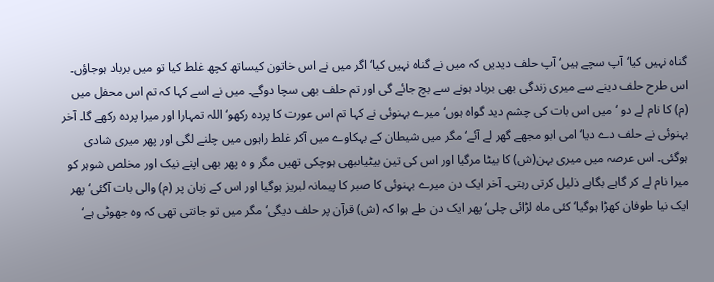گناہ نہیں کیا‘آپ سچے ہیں‘آپ حلف دیدیں کہ میں نے گناہ نہیں کیا‘اگر میں نے اس خاتون کیساتھ کچھ غلط کیا تو میں برباد ہوجاؤں۔ اس طرح حلف دینے سے میری زندگی بھی برباد ہونے سے بچ جائے گی اور تم حلف بھی سچا دوگے۔ میں نے اسے کہا کہ تم اس محفل میں (م) کا نام لے دو ‘ میں اس بات کی چشم دید گواہ ہوں‘میرے بہنوئی نے کہا تم اس عورت کا پردہ رکھو‘ اللہ تمہارا اور میرا پردہ رکھے گا۔ آخر بہنوئی نے حلف دے دیا‘ امی ابو مجھے گھر لے آئے‘مگر میں شیطان کے بہکاوے میں آکر غلط راہوں میں چلنے لگی اور پھر میری شادی ہوگئی۔ اس عرصہ میں میری بہن(ش) کا بیٹا مرگیا اور اس کی تین بیٹیاںبھی ہوچکی تھیں مگر و ہ پھر بھی اپنے نیک اور مخلص شوہر کو میرا نام لے کر گاہے بگاہے ذلیل کرتی رہتی۔ آخر ایک دن میرے بہنوئی کا صبر کا پیمانہ لبریز ہوگیا اور اس کے زبان پر (م) والی بات آگئی‘ پھر ایک نیا طوفان کھڑا ہوگیا‘ کئی ماہ لڑائی چلی‘ پھر ایک دن طے ہوا کہ (ش) قرآن پر حلف دیگی‘ مگر میں تو جانتی تھی کہ وہ جھوٹی ہے‘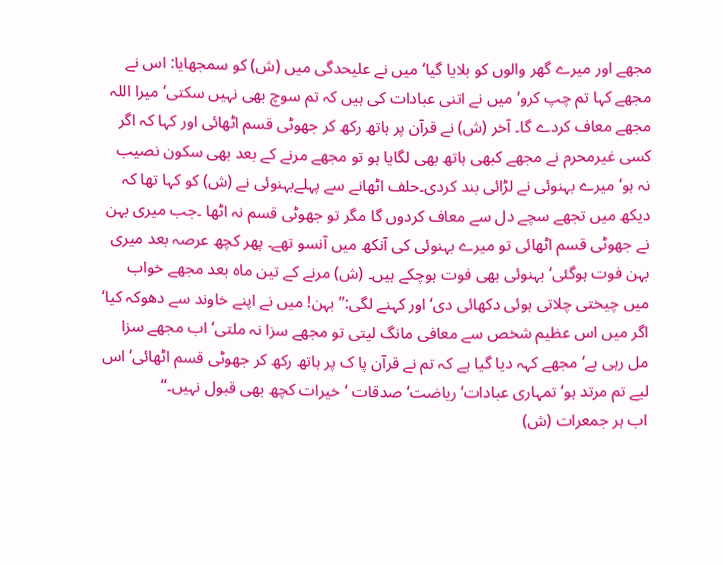مجھے اور میرے گھر والوں کو بلایا گیا‘ میں نے علیحدگی میں (ش) کو سمجھایا: اس نے مجھے کہا تم چپ کرو‘ میں نے اتنی عبادات کی ہیں کہ تم سوچ بھی نہیں سکتی‘ میرا اللہ مجھے معاف کردے گا۔ آخر (ش) نے قرآن پر ہاتھ رکھ کر جھوٹی قسم اٹھائی اور کہا کہ اگر کسی غیرمحرم نے مجھے کبھی ہاتھ بھی لگایا ہو تو مجھے مرنے کے بعد بھی سکون نصیب نہ ہو‘ میرے بہنوئی نے لڑائی بند کردی۔حلف اٹھانے سے پہلےبہنوئی نے (ش) کو کہا تھا کہ دیکھ میں تجھے سچے دل سے معاف کردوں گا مگر تو جھوٹی قسم نہ اٹھا ۔جب میری بہن نے جھوٹی قسم اٹھائی تو میرے بہنوئی کی آنکھ میں آنسو تھے۔ پھر کچھ عرصہ بعد میری بہن فوت ہوگئی‘ بہنوئی بھی فوت ہوچکے ہیں۔ (ش) مرنے کے تین ماہ بعد مجھے خواب میں چیختی چلاتی ہوئی دکھائی دی‘ اور کہنے لگی:’’ بہن! میں نے اپنے خاوند سے دھوکہ کیا‘ اگر میں اس عظیم شخص سے معافی مانگ لیتی تو مجھے سزا نہ ملتی‘ اب مجھے سزا مل رہی ہے‘ مجھے کہہ دیا گیا ہے کہ تم نے قرآن پا ک پر ہاتھ رکھ کر جھوٹی قسم اٹھائی‘ اس لیے تم مرتد ہو‘ تمہاری عبادات‘ ریاضت‘ صدقات ‘ خیرات کچھ بھی قبول نہیں۔‘‘
اب ہر جمعرات (ش)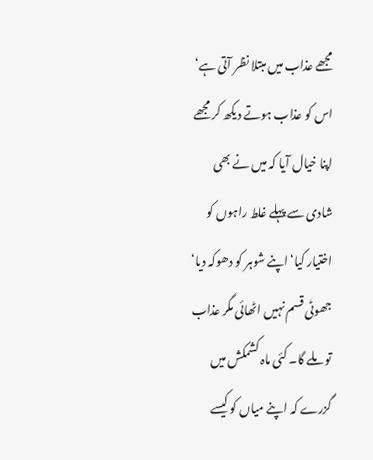مجھے عذاب میں مبتلا نظر آتی ہے‘ اس کو عذاب ہوتے دیکھ کر مجھے اپنا خیال آیا کہ میں نے بھی شادی سے پہلے غلط راہوں کو اختیار کیا‘اپنے شوہر کو دھوکہ دیا‘ جھوٹی قسم نہیں اٹھائی مگر عذاب تو ملے گا۔ کئی ماہ کشمکش میں گزرے کہ اپنے میاں کو کیسے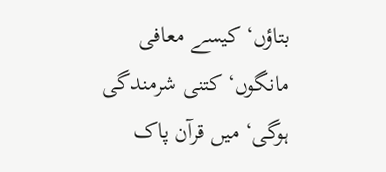بتاؤں‘ کیسے معافی مانگوں‘ کتنی شرمندگی ہوگی‘ میں قرآن پاک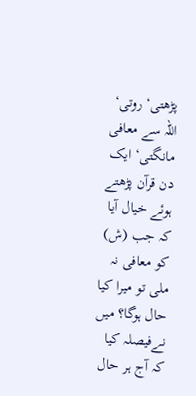پڑھتی‘ روتی‘ اللہ سے معافی مانگتی‘ ایک دن قرآن پڑھتے ہوئے خیال آیا کہ جب (ش) کو معافی نہ ملی تو میرا کیا حال ہوگا؟ میں نےفیصلہ کیا کہ آج ہر حال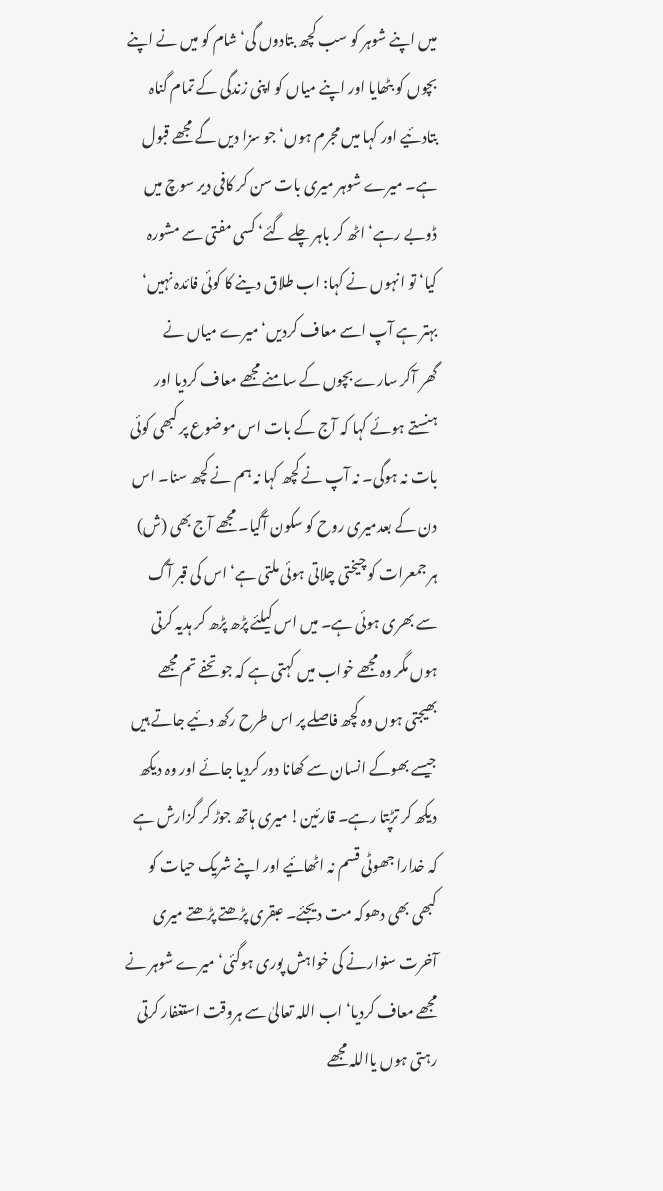میں اپنے شوہر کو سب کچھ بتادوں گی‘ شام کو میں نے اپنے بچوں کو بٹھایا اور اپنے میاں کو اپنی زندگی کے تمام گناہ بتادئیے اور کہا میں مجرم ہوں‘ جو سزا دیں گے مجھے قبول ہے۔ میرے شوہر میری بات سن کر کافی دیر سوچ میں ڈوبے رہے‘ اٹھ کر باہر چلے گئے‘ کسی مفتی سے مشورہ کیا‘ تو انہوں نے کہا: اب طلاق دینے کا کوئی فائدہ نہیں‘ بہتر ہے آپ اسے معاف کردیں‘ میرے میاں نے
گھر آکر سارے بچوں کے سامنے مجھے معاف کردیا اور ہنستے ہوئے کہا کہ آج کے بات اس موضوع پر کبھی کوئی بات نہ ہوگی۔ نہ آپ نے کچھ کہا نہ ہم نے کچھ سنا۔ اس دن کے بعدمیری روح کو سکون آگیا۔ مجھے آج بھی (ش) ہر جمعرات کو چیختی چلاتی ہوئی ملتی ہے‘ اس کی قبر آگ سے بھری ہوئی ہے۔ میں اس کیلئے پڑھ پڑھ کر ہدیہ کرتی ہوں مگر وہ مجھے خواب میں کہتی ہے کہ جو تحفے تم مجھے بھیجتی ہوں وہ کچھ فاصلے پر اس طرح رکھ دئیے جاتے ہیں جیسے بھوکے انسان سے کھانا دور کردیا جائے اور وہ دیکھ دیکھ کر تڑپتا رہے۔ قارئین! میری ہاتھ جوڑ کر گزارش ہے کہ خدارا جھوٹی قسم نہ اٹھائیے اور اپنے شریک حیات کو کبھی بھی دھوکہ مت دیجئے۔ عبقری پڑھتے پڑھتے میری آخرت سنوارنے کی خواہش پوری ہوگئی‘ میرے شوہر نے مجھے معاف کردیا‘ اب اللہ تعالیٰ سے ہروقت استغفار کرتی رہتی ہوں یااللہ مجھے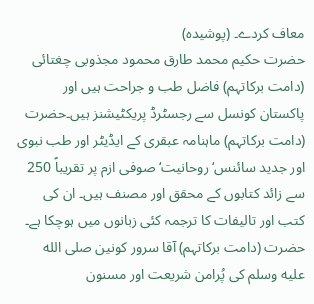معاف کردے۔ (پوشیدہ)
حضرت حکیم محمد طارق محمود مجذوبی چغتائی (دامت برکاتہم) فاضل طب و جراحت ہیں اور پاکستان کونسل سے رجسٹرڈ پریکٹیشنز ہیں۔حضرت (دامت برکاتہم) ماہنامہ عبقری کے ایڈیٹر اور طب نبوی اور جدید سائنس‘ روحانیت‘ صوفی ازم پر تقریباً 250 سے زائد کتابوں کے محقق اور مصنف ہیں۔ ان کی کتب اور تالیفات کا ترجمہ کئی زبانوں میں ہوچکا ہے۔ حضرت (دامت برکاتہم) آقا سرور کونین صلى الله عليه وسلم کی پُرامن شریعت اور مسنون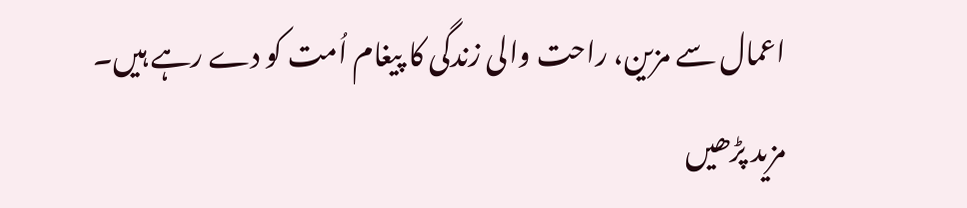اعمال سے مزین، راحت والی زندگی کا پیغام اُمت کو دے رہے ہیں۔ مزید پڑھیں